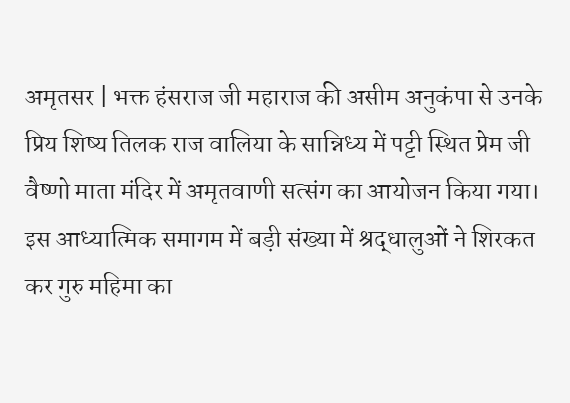अमृतसर | भक्त हंसराज जी महाराज की असीम अनुकंपा से उनके प्रिय शिष्य तिलक राज वालिया के सान्निध्य में पट्टी स्थित प्रेम जी वैष्णो माता मंदिर में अमृतवाणी सत्संग का आयोजन किया गया। इस आध्यात्मिक समागम में बड़ी संख्या में श्रद्धालुओं ने शिरकत कर गुरु महिमा का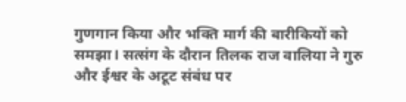गुणगान किया और भक्ति मार्ग की बारीकियों को समझा। सत्संग के दौरान तिलक राज वालिया ने गुरु और ईश्वर के अटूट संबंध पर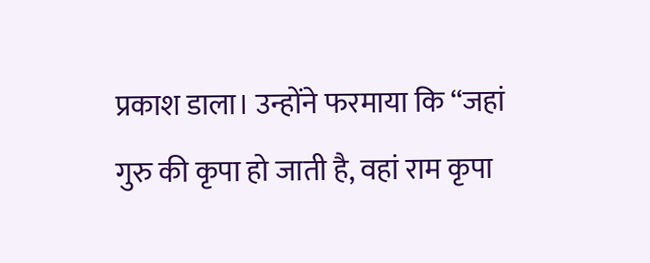प्रकाश डाला। उन्होंने फरमाया कि “जहां गुरु की कृपा हो जाती है, वहां राम कृपा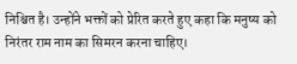निश्चित है। उन्होंने भक्तों को प्रेरित करते हुए कहा कि मनुष्य को निरंतर राम नाम का सिमरन करना चाहिए।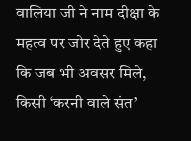वालिया जी ने नाम दीक्षा के महत्व पर जोर देते हुए कहा कि जब भी अवसर मिले, किसी ‘करनी वाले संत’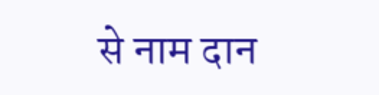से नाम दान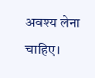अवश्य लेना चाहिए।